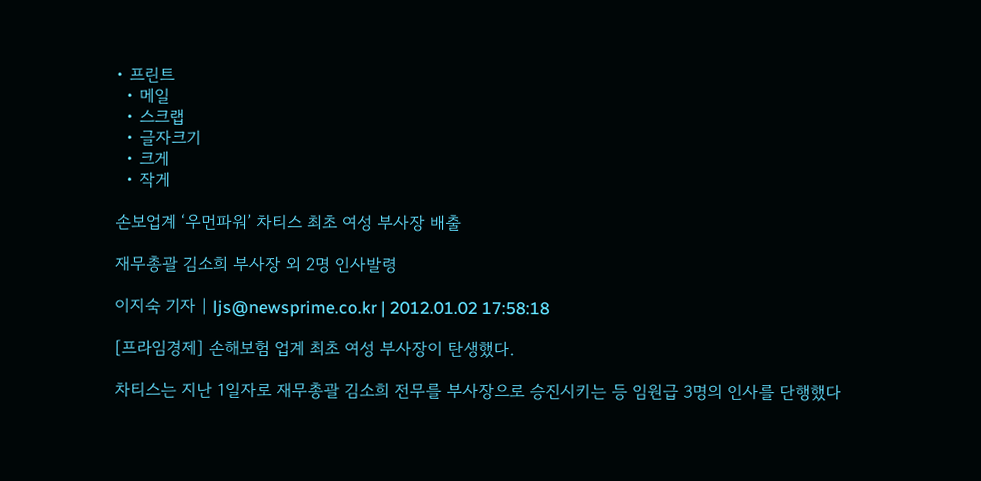• 프린트
  • 메일
  • 스크랩
  • 글자크기
  • 크게
  • 작게

손보업계 ‘우먼파워’ 차티스 최초 여성 부사장 배출

재무총괄 김소희 부사장 외 2명 인사발령

이지숙 기자 | ljs@newsprime.co.kr | 2012.01.02 17:58:18

[프라임경제] 손해보험 업계 최초 여성 부사장이 탄생했다.

차티스는 지난 1일자로 재무총괄 김소희 전무를 부사장으로 승진시키는 등 임원급 3명의 인사를 단행했다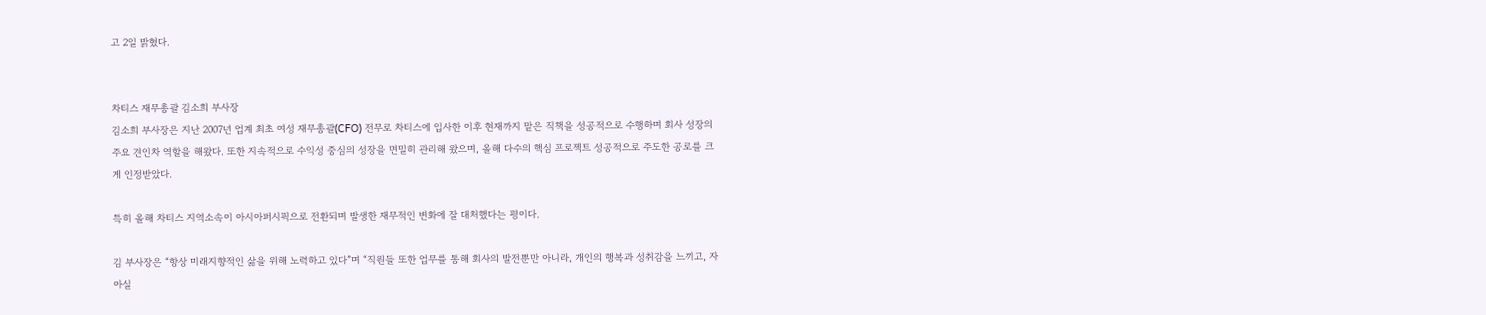고 2일 밝혔다.


차티스 재무총괄 김소희 부사장
김소희 부사장은 지난 2007년 업계 최초 여성 재무총괄(CFO) 전무로 차티스에 입사한 이후 현재까지 맡은 직책을 성공적으로 수행하며 회사 성장의 주요 견인차 역할을 해왔다. 또한 지속적으로 수익성 중심의 성장을 면밀히 관리해 왔으며, 올해 다수의 핵심 프로젝트 성공적으로 주도한 공로를 크게 인정받았다.

특히 올해 차티스 지역소속이 아시아퍼시픽으로 전환되며 발생한 재무적인 변화에 잘 대처했다는 평이다.

김 부사장은 “항상 미래지향적인 삶을 위해 노력하고 있다”며 “직원들 또한 업무를 통해 회사의 발전뿐만 아니라, 개인의 행복과 성취감을 느끼고, 자아실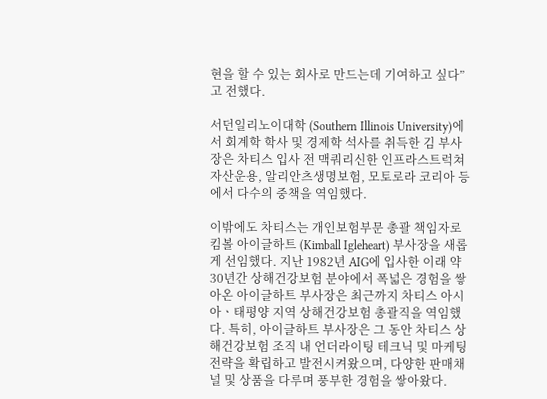현을 할 수 있는 회사로 만드는데 기여하고 싶다”고 전했다.

서던일리노이대학 (Southern Illinois University)에서 회계학 학사 및 경제학 석사를 취득한 김 부사장은 차티스 입사 전 맥쿼리신한 인프라스트럭쳐 자산운용, 알리안츠생명보험, 모토로라 코리아 등에서 다수의 중책을 역임했다.

이밖에도 차티스는 개인보험부문 총괄 책임자로 킴볼 아이글하트 (Kimball Igleheart) 부사장을 새롭게 선임했다. 지난 1982년 AIG에 입사한 이래 약 30년간 상해건강보험 분야에서 폭넓은 경험을 쌓아온 아이글하트 부사장은 최근까지 차티스 아시아ㆍ태평양 지역 상해건강보험 총괄직을 역임했다. 특히, 아이글하트 부사장은 그 동안 차티스 상해건강보험 조직 내 언더라이팅 테크닉 및 마케팅 전략을 확립하고 발전시켜왔으며, 다양한 판매채널 및 상품을 다루며 풍부한 경험을 쌓아왔다.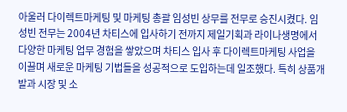아울러 다이렉트마케팅 및 마케팅 총괄 임성빈 상무를 전무로 승진시켰다. 임성빈 전무는 2004년 차티스에 입사하기 전까지 제일기획과 라이나생명에서 다양한 마케팅 업무 경험을 쌓았으며 차티스 입사 후 다이렉트마케팅 사업을 이끌며 새로운 마케팅 기법들을 성공적으로 도입하는데 일조했다. 특히 상품개발과 시장 및 소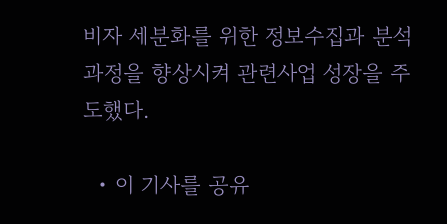비자 세분화를 위한 정보수집과 분석과정을 향상시켜 관련사업 성장을 주도했다.

  • 이 기사를 공유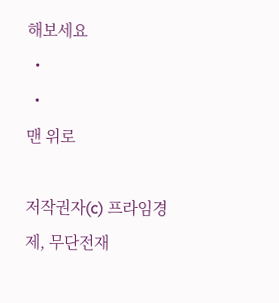해보세요
  •
  •
맨 위로

저작권자(c) 프라임경제, 무단전재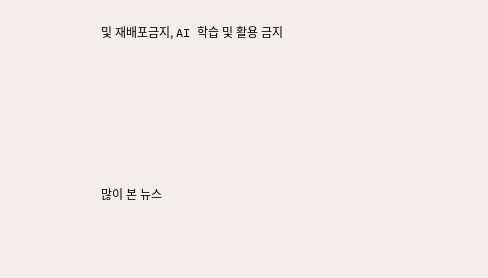및 재배포금지, AI 학습 및 활용 금지






많이 본 뉴스